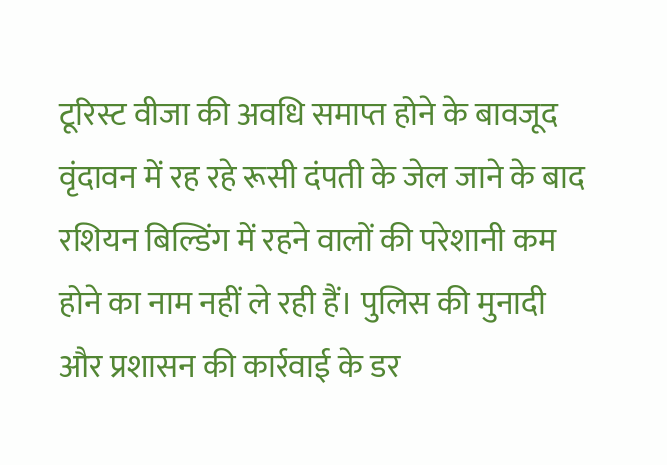टूरिस्ट वीजा की अवधि समाप्त होने के बावजूद वृंदावन में रह रहे रूसी दंपती के जेल जाने के बाद रशियन बिल्डिंग में रहने वालों की परेशानी कम होने का नाम नहीं ले रही हैं। पुलिस की मुनादी और प्रशासन की कार्रवाई के डर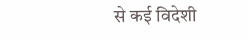से कई विदेशी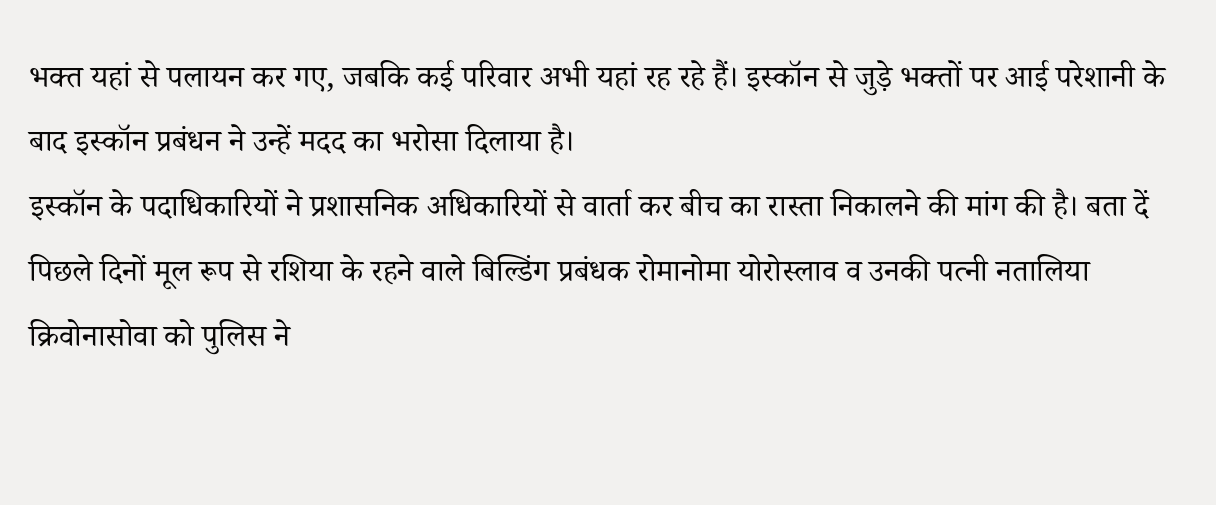भक्त यहां से पलायन कर गए, जबकि कई परिवार अभी यहां रह रहे हैं। इस्कॉन से जुड़े भक्तों पर आई परेशानी के बाद इस्कॉन प्रबंधन ने उन्हें मदद का भरोसा दिलाया है।
इस्कॉन के पदाधिकारियों ने प्रशासनिक अधिकारियों से वार्ता कर बीच का रास्ता निकालने की मांग की है। बता दें पिछले दिनों मूल रूप से रशिया के रहने वाले बिल्डिंग प्रबंधक रोमानोमा योरोस्लाव व उनकी पत्नी नतालिया क्रिवोनासोवा को पुलिस ने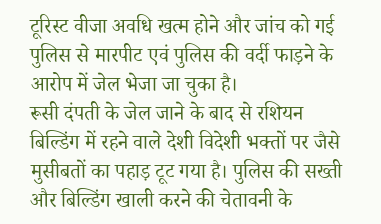टूरिस्ट वीजा अवधि खत्म होने और जांच को गई पुलिस से मारपीट एवं पुलिस की वर्दी फाड़ने के आरोप में जेल भेजा जा चुका है।
रूसी दंपती के जेल जाने के बाद से रशियन बिल्डिंग में रहने वाले देशी विदेशी भक्तों पर जैसे मुसीबतों का पहाड़ टूट गया है। पुलिस की सख्ती और बिल्डिंग खाली करने की चेतावनी के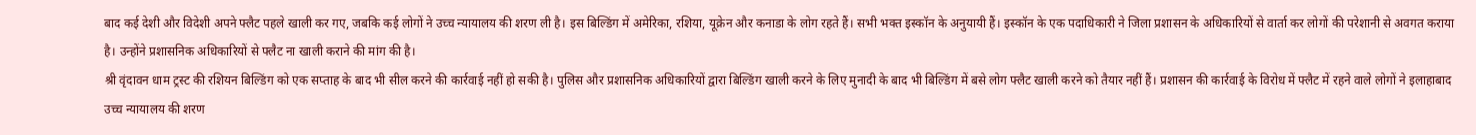बाद कई देशी और विदेशी अपने फ्लैट पहले खाली कर गए, जबकि कई लोगों ने उच्च न्यायालय की शरण ली है। इस बिल्डिंग में अमेरिका, रशिया, यूक्रेन और कनाडा के लोग रहते हैं। सभी भक्त इस्कॉन के अनुयायी हैं। इस्कॉन के एक पदाधिकारी ने जिला प्रशासन के अधिकारियों से वार्ता कर लोगों की परेशानी से अवगत कराया है। उन्होंने प्रशासनिक अधिकारियों से फ्लैट ना खाली कराने की मांग की है।
श्री वृंदावन धाम ट्रस्ट की रशियन बिल्डिंग को एक सप्ताह के बाद भी सील करने की कार्रवाई नहीं हो सकी है। पुलिस और प्रशासनिक अधिकारियों द्वारा बिल्डिंग खाली करने के लिए मुनादी के बाद भी बिल्डिंग में बसे लोग फ्लैट खाली करने को तैयार नहीं हैं। प्रशासन की कार्रवाई के विरोध में फ्लैट में रहने वाले लोगों ने इलाहाबाद उच्च न्यायालय की शरण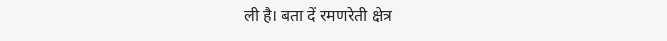ली है। बता दें रमणरेती क्षेत्र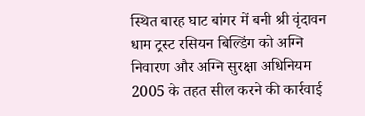स्थित बारह घाट बांगर में बनी श्री वृंदावन धाम ट्रस्ट रसियन बिल्डिंग को अग्नि निवारण और अग्नि सुरक्षा अधिनियम 2005 के तहत सील करने की कार्रवाई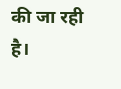की जा रही है।